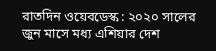রাতদিন ওয়েবডেস্ক : ২০২০ সালের জুন মাসে মধ্য এশিয়ার দেশ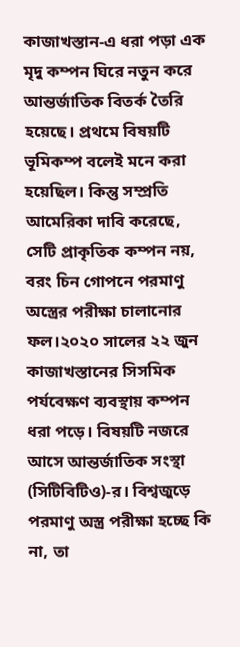কাজাখস্তান-এ ধরা পড়া এক মৃদু কম্পন ঘিরে নতুন করে আন্তর্জাতিক বিতর্ক তৈরি হয়েছে। প্রথমে বিষয়টি ভূমিকম্প বলেই মনে করা হয়েছিল। কিন্তু সম্প্রতি আমেরিকা দাবি করেছে, সেটি প্রাকৃতিক কম্পন নয়, বরং চিন গোপনে পরমাণু অস্ত্রের পরীক্ষা চালানোর ফল।২০২০ সালের ২২ জুন কাজাখস্তানের সিসমিক পর্যবেক্ষণ ব্যবস্থায় কম্পন ধরা পড়ে। বিষয়টি নজরে আসে আন্তর্জাতিক সংস্থা (সিটিবিটিও)-র। বিশ্বজুড়ে পরমাণু অস্ত্র পরীক্ষা হচ্ছে কি না, তা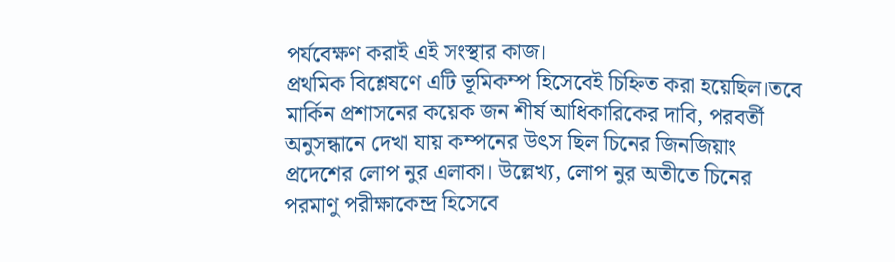পর্যবেক্ষণ করাই এই সংস্থার কাজ।
প্রথমিক বিশ্লেষণে এটি ভূমিকম্প হিসেবেই চিহ্নিত করা হয়েছিল।তবে মার্কিন প্রশাসনের কয়েক জন শীর্ষ আধিকারিকের দাবি, পরবর্তী অনুসন্ধানে দেখা যায় কম্পনের উৎস ছিল চিনের জিনজিয়াং প্রদেশের লোপ নুর এলাকা। উল্লেখ্য, লোপ নুর অতীতে চিনের পরমাণু পরীক্ষাকেন্দ্র হিসেবে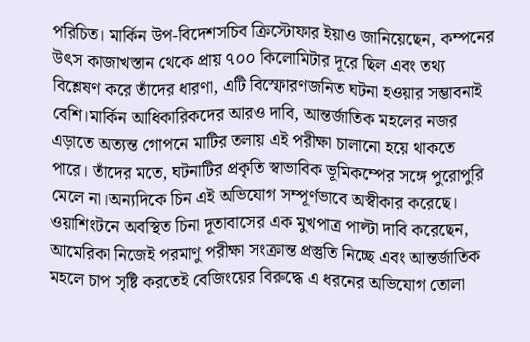পরিচিত। মার্কিন উপ-বিদেশসচিব ক্রিস্টোফার ইয়াও জানিয়েছেন, কম্পনের উৎস কাজাখস্তান থেকে প্রায় ৭০০ কিলোমিটার দূরে ছিল এবং তথ্য বিশ্লেষণ করে তাঁদের ধারণা, এটি বিস্ফোরণজনিত ঘটনা হওয়ার সম্ভাবনাই বেশি।মার্কিন আধিকারিকদের আরও দাবি, আন্তর্জাতিক মহলের নজর এড়াতে অত্যন্ত গোপনে মাটির তলায় এই পরীক্ষা চালানো হয়ে থাকতে পারে। তাঁদের মতে, ঘটনাটির প্রকৃতি স্বাভাবিক ভূমিকম্পের সঙ্গে পুরোপুরি মেলে না।অন্যদিকে চিন এই অভিযোগ সম্পূর্ণভাবে অস্বীকার করেছে। ওয়াশিংটনে অবস্থিত চিনা দূতাবাসের এক মুখপাত্র পাল্টা দাবি করেছেন, আমেরিকা নিজেই পরমাণু পরীক্ষা সংক্রান্ত প্রস্তুতি নিচ্ছে এবং আন্তর্জাতিক মহলে চাপ সৃষ্টি করতেই বেজিংয়ের বিরুদ্ধে এ ধরনের অভিযোগ তোলা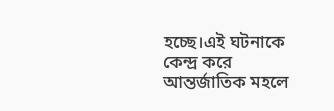হচ্ছে।এই ঘটনাকে কেন্দ্র করে আন্তর্জাতিক মহলে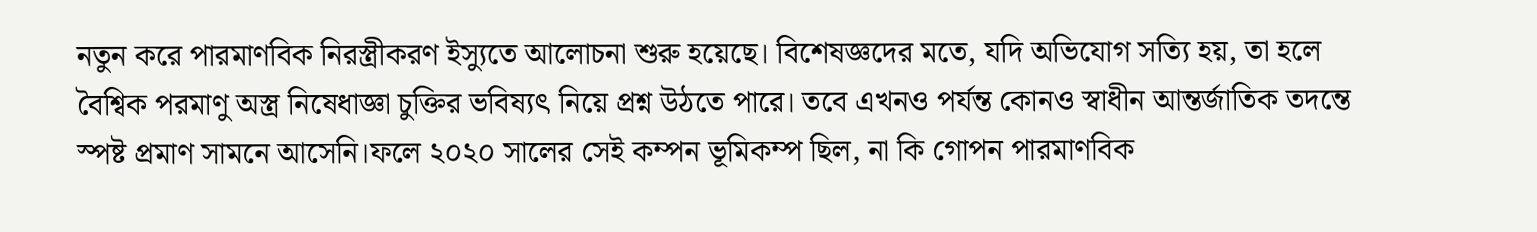নতুন করে পারমাণবিক নিরস্ত্রীকরণ ইস্যুতে আলোচনা শুরু হয়েছে। বিশেষজ্ঞদের মতে, যদি অভিযোগ সত্যি হয়, তা হলে বৈশ্বিক পরমাণু অস্ত্র নিষেধাজ্ঞা চুক্তির ভবিষ্যৎ নিয়ে প্রশ্ন উঠতে পারে। তবে এখনও পর্যন্ত কোনও স্বাধীন আন্তর্জাতিক তদন্তে স্পষ্ট প্রমাণ সামনে আসেনি।ফলে ২০২০ সালের সেই কম্পন ভূমিকম্প ছিল, না কি গোপন পারমাণবিক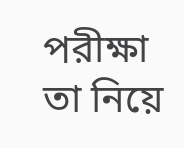পরীক্ষা তা নিয়ে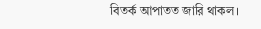বিতর্ক আপাতত জারি থাকল।